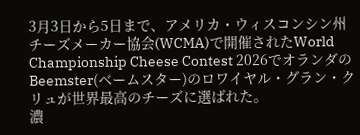3月3日から5日まで、アメリカ・ウィスコンシン州チーズメーカー協会(WCMA)で開催されたWorld Championship Cheese Contest 2026でオランダのBeemster(ベームスター)のロワイヤル・グラン・クリュが世界最高のチーズに選ばれた。
濃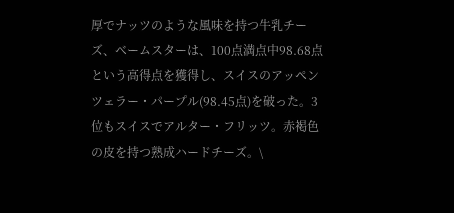厚でナッツのような風味を持つ牛乳チーズ、ベームスターは、100点満点中98.68点という高得点を獲得し、スイスのアッペンツェラー・パープル(98.45点)を破った。3位もスイスでアルター・フリッツ。赤褐色の皮を持つ熟成ハードチーズ。\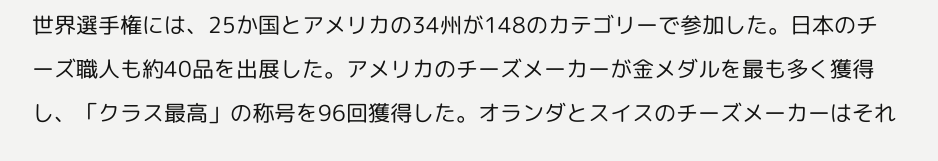世界選手権には、25か国とアメリカの34州が148のカテゴリーで参加した。日本のチーズ職人も約40品を出展した。アメリカのチーズメーカーが金メダルを最も多く獲得し、「クラス最高」の称号を96回獲得した。オランダとスイスのチーズメーカーはそれ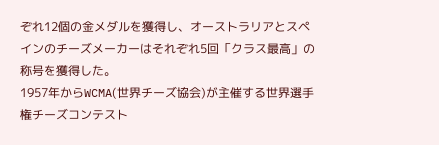ぞれ12個の金メダルを獲得し、オーストラリアとスペインのチーズメーカーはそれぞれ5回「クラス最高」の称号を獲得した。
1957年からWCMA(世界チーズ協会)が主催する世界選手権チーズコンテスト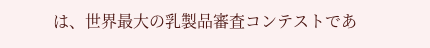は、世界最大の乳製品審査コンテストであ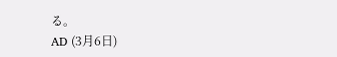る。
AD (3月6日)